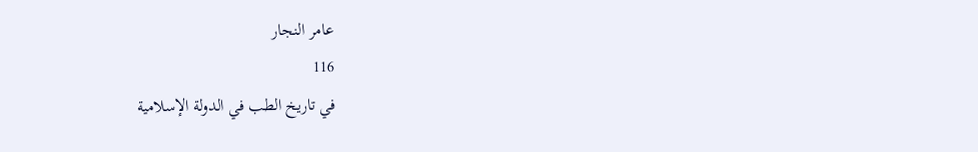عامر النجار
116
في تاريخ الطب في الدولة الإسلامية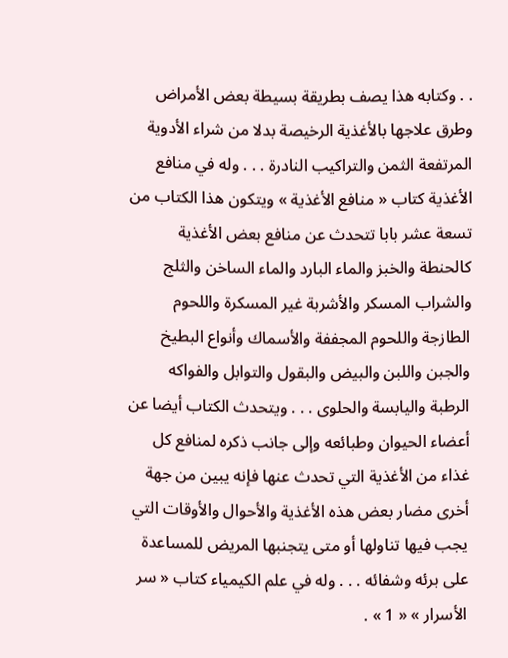. . وكتابه هذا يصف بطريقة بسيطة بعض الأمراض وطرق علاجها بالأغذية الرخيصة بدلا من شراء الأدوية المرتفعة الثمن والتراكيب النادرة . . . وله في منافع الأغذية كتاب « منافع الأغذية » ويتكون هذا الكتاب من تسعة عشر بابا تتحدث عن منافع بعض الأغذية كالحنطة والخبز والماء البارد والماء الساخن والثلج والشراب المسكر والأشربة غير المسكرة واللحوم الطازجة واللحوم المجففة والأسماك وأنواع البطيخ والجبن واللبن والبيض والبقول والتوابل والفواكه الرطبة واليابسة والحلوى . . . ويتحدث الكتاب أيضا عن أعضاء الحيوان وطبائعه وإلى جانب ذكره لمنافع كل غذاء من الأغذية التي تحدث عنها فإنه يبين من جهة أخرى مضار بعض هذه الأغذية والأحوال والأوقات التي يجب فيها تناولها أو متى يتجنبها المريض للمساعدة على برئه وشفائه . . . وله في علم الكيمياء كتاب « سر الأسرار » « 1 » .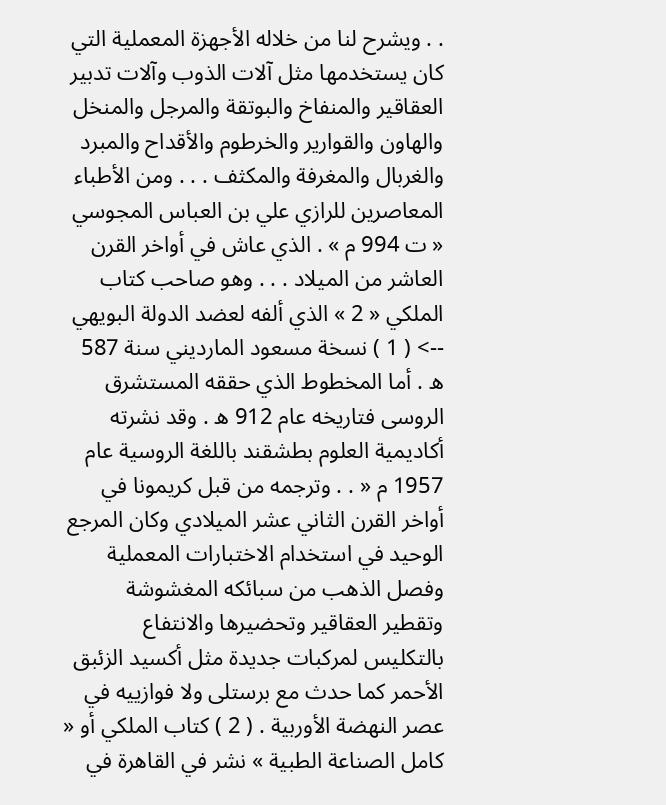. . ويشرح لنا من خلاله الأجهزة المعملية التي كان يستخدمها مثل آلات الذوب وآلات تدبير العقاقير والمنفاخ والبوتقة والمرجل والمنخل والهاون والقوارير والخرطوم والأقداح والمبرد والغربال والمغرفة والمكثف . . . ومن الأطباء المعاصرين للرازي علي بن العباس المجوسي « ت 994 م » . الذي عاش في أواخر القرن العاشر من الميلاد . . . وهو صاحب كتاب الملكي « 2 » الذي ألفه لعضد الدولة البويهي
--> ( 1 ) نسخة مسعود المارديني سنة 587 ه . أما المخطوط الذي حققه المستشرق الروسى فتاريخه عام 912 ه . وقد نشرته أكاديمية العلوم بطشقند باللغة الروسية عام 1957 م « . . وترجمه من قبل كريمونا في أواخر القرن الثاني عشر الميلادي وكان المرجع الوحيد في استخدام الاختبارات المعملية وفصل الذهب من سبائكه المغشوشة وتقطير العقاقير وتحضيرها والانتفاع بالتكليس لمركبات جديدة مثل أكسيد الزئبق الأحمر كما حدث مع برستلى ولا فوازييه في عصر النهضة الأوربية . ( 2 ) كتاب الملكي أو « كامل الصناعة الطبية » نشر في القاهرة في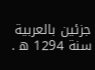جزئين بالعربية سنة 1294 ه .